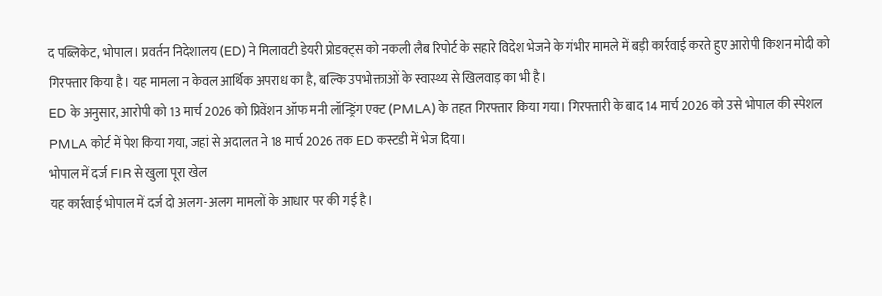द पब्लिकेट, भोपाल। प्रवर्तन निदेशालय (ED) ने मिलावटी डेयरी प्रोडक्ट्स को नकली लैब रिपोर्ट के सहारे विदेश भेजने के गंभीर मामले में बड़ी कार्रवाई करते हुए आरोपी किशन मोदी को गिरफ्तार किया है। यह मामला न केवल आर्थिक अपराध का है, बल्कि उपभोक्ताओं के स्वास्थ्य से खिलवाड़ का भी है।
ED के अनुसार, आरोपी को 13 मार्च 2026 को प्रिवेंशन ऑफ मनी लॉन्ड्रिंग एक्ट (PMLA) के तहत गिरफ्तार किया गया। गिरफ्तारी के बाद 14 मार्च 2026 को उसे भोपाल की स्पेशल PMLA कोर्ट में पेश किया गया, जहां से अदालत ने 18 मार्च 2026 तक ED कस्टडी में भेज दिया।
भोपाल में दर्ज FIR से खुला पूरा खेल
यह कार्रवाई भोपाल में दर्ज दो अलग-अलग मामलों के आधार पर की गई है।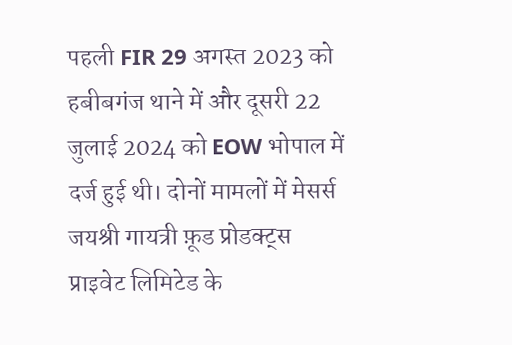पहली FIR 29 अगस्त 2023 को हबीबगंज थाने में और दूसरी 22 जुलाई 2024 को EOW भोपाल में दर्ज हुई थी। दोनों मामलों में मेसर्स जयश्री गायत्री फ़ूड प्रोडक्ट्स प्राइवेट लिमिटेड के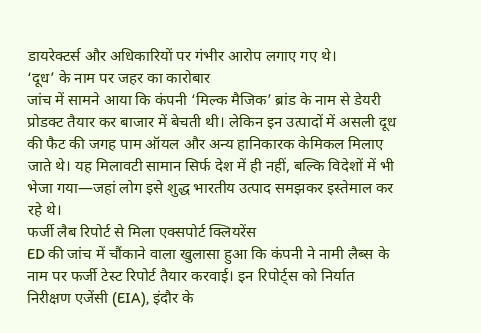डायरेक्टर्स और अधिकारियों पर गंभीर आरोप लगाए गए थे।
‘दूध’ के नाम पर जहर का कारोबार
जांच में सामने आया कि कंपनी ‘मिल्क मैजिक’ ब्रांड के नाम से डेयरी प्रोडक्ट तैयार कर बाजार में बेचती थी। लेकिन इन उत्पादों में असली दूध की फैट की जगह पाम ऑयल और अन्य हानिकारक केमिकल मिलाए जाते थे। यह मिलावटी सामान सिर्फ देश में ही नहीं, बल्कि विदेशों में भी भेजा गया—जहां लोग इसे शुद्ध भारतीय उत्पाद समझकर इस्तेमाल कर रहे थे।
फर्जी लैब रिपोर्ट से मिला एक्सपोर्ट क्लियरेंस
ED की जांच में चौंकाने वाला खुलासा हुआ कि कंपनी ने नामी लैब्स के नाम पर फर्जी टेस्ट रिपोर्ट तैयार करवाई। इन रिपोर्ट्स को निर्यात निरीक्षण एजेंसी (EIA), इंदौर के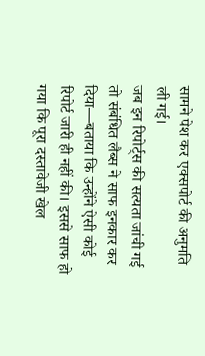सामने पेश कर एक्सपोर्ट की अनुमति ली गई।
जब इन रिपोर्ट्स की सत्यता जांची गई तो संबंधित लैब्स ने साफ इनकार कर दिया—बताया कि उन्होंने ऐसी कोई रिपोर्ट जारी ही नहीं की। इससे साफ हो गया कि पूरा दस्तावेजी खेल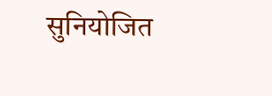सुनियोजित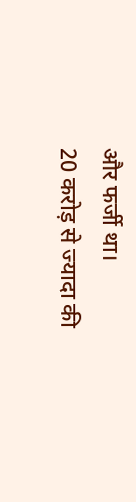और फर्जी था।
20 करोड़ से ज्यादा की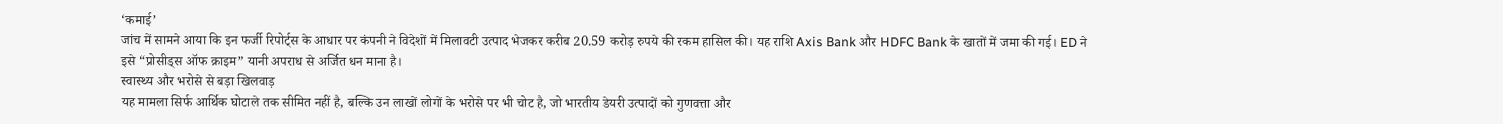‘कमाई’
जांच में सामने आया कि इन फर्जी रिपोर्ट्स के आधार पर कंपनी ने विदेशों में मिलावटी उत्पाद भेजकर करीब 20.59 करोड़ रुपये की रकम हासिल की। यह राशि Axis Bank और HDFC Bank के खातों में जमा की गई। ED ने इसे “प्रोसीड्स ऑफ क्राइम” यानी अपराध से अर्जित धन माना है।
स्वास्थ्य और भरोसे से बड़ा खिलवाड़
यह मामला सिर्फ आर्थिक घोटाले तक सीमित नहीं है, बल्कि उन लाखों लोगों के भरोसे पर भी चोट है, जो भारतीय डेयरी उत्पादों को गुणवत्ता और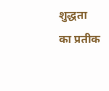शुद्धता का प्रतीक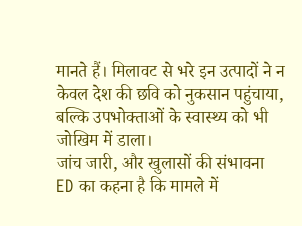मानते हैं। मिलावट से भरे इन उत्पादों ने न केवल देश की छवि को नुकसान पहुंचाया, बल्कि उपभोक्ताओं के स्वास्थ्य को भी जोखिम में डाला।
जांच जारी, और खुलासों की संभावना
ED का कहना है कि मामले में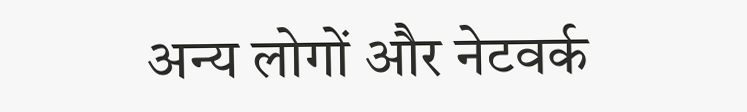अन्य लोगों और नेटवर्क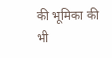की भूमिका की भी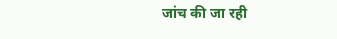जांच की जा रही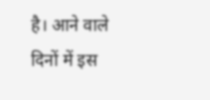है। आने वाले दिनों में इस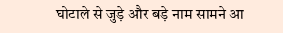घोटाले से जुड़े और बड़े नाम सामने आ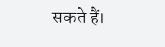सकते हैं।